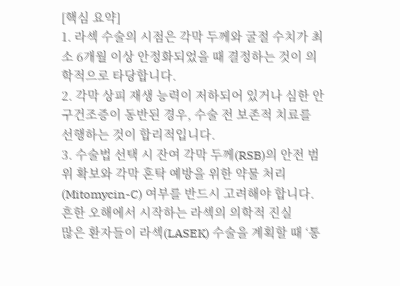[핵심 요약]
1. 라섹 수술의 시점은 각막 두께와 굴절 수치가 최소 6개월 이상 안정화되었을 때 결정하는 것이 의학적으로 타당합니다.
2. 각막 상피 재생 능력이 저하되어 있거나 심한 안구건조증이 동반된 경우, 수술 전 보존적 치료를 선행하는 것이 합리적입니다.
3. 수술법 선택 시 잔여 각막 두께(RSB)의 안전 범위 확보와 각막 혼탁 예방을 위한 약물 처리(Mitomycin-C) 여부를 반드시 고려해야 합니다.
흔한 오해에서 시작하는 라섹의 의학적 진실
많은 환자들이 라섹(LASEK) 수술을 계획할 때 ‘통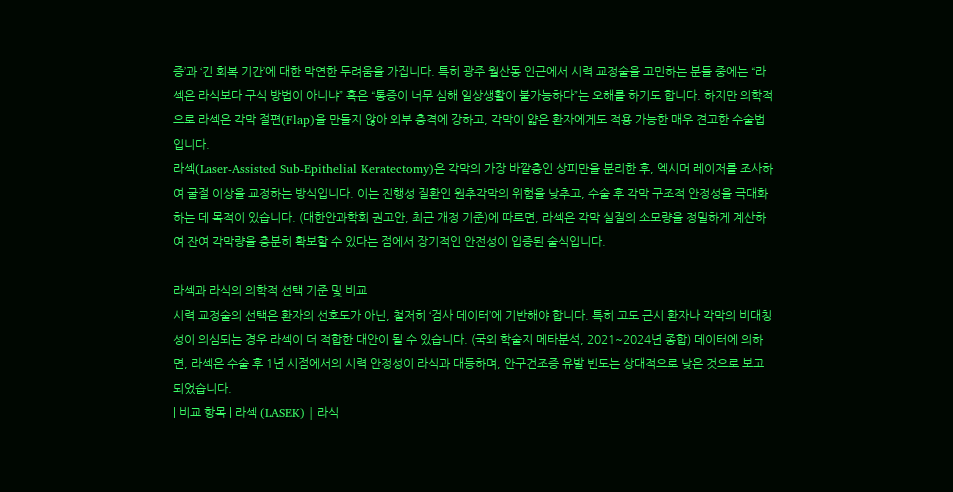증’과 ‘긴 회복 기간’에 대한 막연한 두려움을 가집니다. 특히 광주 월산동 인근에서 시력 교정술을 고민하는 분들 중에는 “라섹은 라식보다 구식 방법이 아니냐” 혹은 “통증이 너무 심해 일상생활이 불가능하다”는 오해를 하기도 합니다. 하지만 의학적으로 라섹은 각막 절편(Flap)을 만들지 않아 외부 충격에 강하고, 각막이 얇은 환자에게도 적용 가능한 매우 견고한 수술법입니다.
라섹(Laser-Assisted Sub-Epithelial Keratectomy)은 각막의 가장 바깥층인 상피만을 분리한 후, 엑시머 레이저를 조사하여 굴절 이상을 교정하는 방식입니다. 이는 진행성 질환인 원추각막의 위험을 낮추고, 수술 후 각막 구조적 안정성을 극대화하는 데 목적이 있습니다. (대한안과학회 권고안, 최근 개정 기준)에 따르면, 라섹은 각막 실질의 소모량을 정밀하게 계산하여 잔여 각막량을 충분히 확보할 수 있다는 점에서 장기적인 안전성이 입증된 술식입니다.

라섹과 라식의 의학적 선택 기준 및 비교
시력 교정술의 선택은 환자의 선호도가 아닌, 철저히 ‘검사 데이터’에 기반해야 합니다. 특히 고도 근시 환자나 각막의 비대칭성이 의심되는 경우 라섹이 더 적합한 대안이 될 수 있습니다. (국외 학술지 메타분석, 2021~2024년 종합) 데이터에 의하면, 라섹은 수술 후 1년 시점에서의 시력 안정성이 라식과 대등하며, 안구건조증 유발 빈도는 상대적으로 낮은 것으로 보고되었습니다.
| 비교 항목 | 라섹 (LASEK) | 라식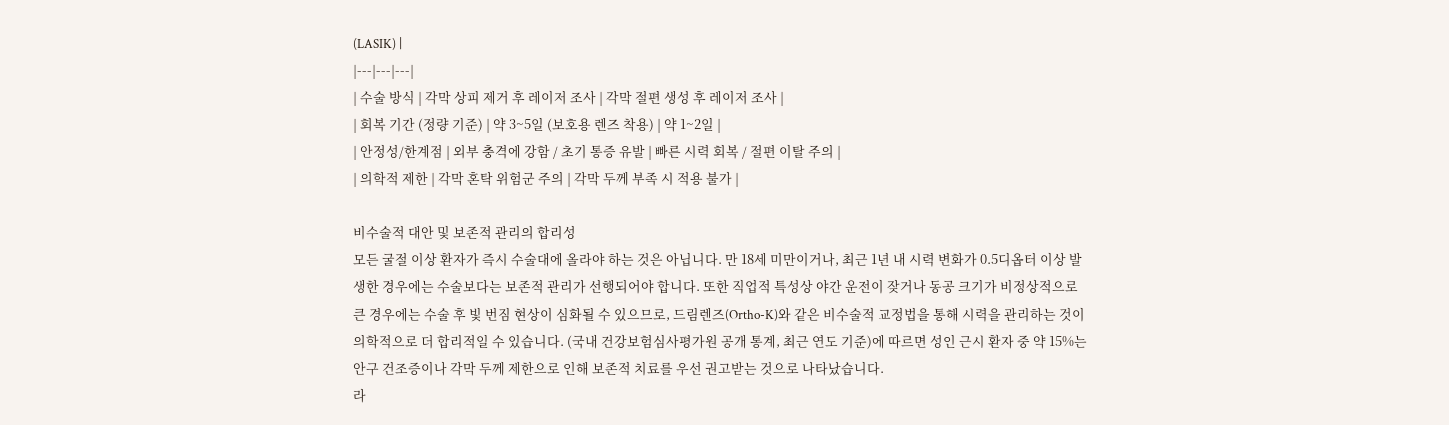(LASIK) |
|---|---|---|
| 수술 방식 | 각막 상피 제거 후 레이저 조사 | 각막 절편 생성 후 레이저 조사 |
| 회복 기간 (정량 기준) | 약 3~5일 (보호용 렌즈 착용) | 약 1~2일 |
| 안정성/한계점 | 외부 충격에 강함 / 초기 통증 유발 | 빠른 시력 회복 / 절편 이탈 주의 |
| 의학적 제한 | 각막 혼탁 위험군 주의 | 각막 두께 부족 시 적용 불가 |

비수술적 대안 및 보존적 관리의 합리성
모든 굴절 이상 환자가 즉시 수술대에 올라야 하는 것은 아닙니다. 만 18세 미만이거나, 최근 1년 내 시력 변화가 0.5디옵터 이상 발생한 경우에는 수술보다는 보존적 관리가 선행되어야 합니다. 또한 직업적 특성상 야간 운전이 잦거나 동공 크기가 비정상적으로 큰 경우에는 수술 후 빛 번짐 현상이 심화될 수 있으므로, 드림렌즈(Ortho-K)와 같은 비수술적 교정법을 통해 시력을 관리하는 것이 의학적으로 더 합리적일 수 있습니다. (국내 건강보험심사평가원 공개 통계, 최근 연도 기준)에 따르면 성인 근시 환자 중 약 15%는 안구 건조증이나 각막 두께 제한으로 인해 보존적 치료를 우선 권고받는 것으로 나타났습니다.
라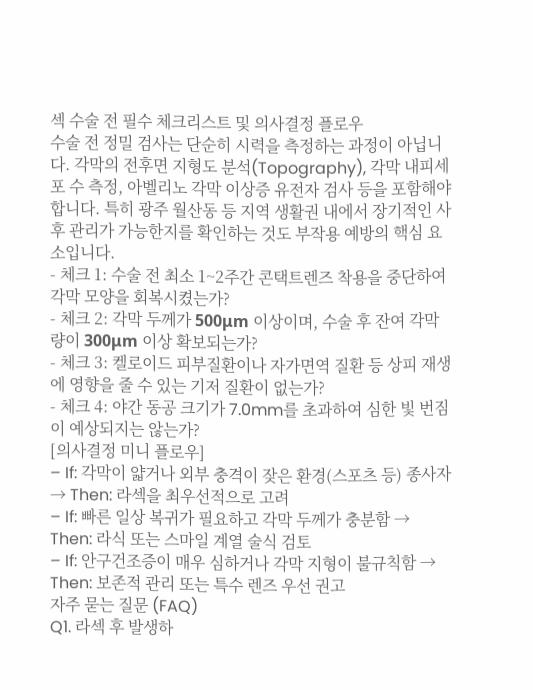섹 수술 전 필수 체크리스트 및 의사결정 플로우
수술 전 정밀 검사는 단순히 시력을 측정하는 과정이 아닙니다. 각막의 전후면 지형도 분석(Topography), 각막 내피세포 수 측정, 아벨리노 각막 이상증 유전자 검사 등을 포함해야 합니다. 특히 광주 월산동 등 지역 생활권 내에서 장기적인 사후 관리가 가능한지를 확인하는 것도 부작용 예방의 핵심 요소입니다.
- 체크 1: 수술 전 최소 1~2주간 콘택트렌즈 착용을 중단하여 각막 모양을 회복시켰는가?
- 체크 2: 각막 두께가 500μm 이상이며, 수술 후 잔여 각막량이 300μm 이상 확보되는가?
- 체크 3: 켈로이드 피부질환이나 자가면역 질환 등 상피 재생에 영향을 줄 수 있는 기저 질환이 없는가?
- 체크 4: 야간 동공 크기가 7.0mm를 초과하여 심한 빛 번짐이 예상되지는 않는가?
[의사결정 미니 플로우]
– If: 각막이 얇거나 외부 충격이 잦은 환경(스포츠 등) 종사자 → Then: 라섹을 최우선적으로 고려
– If: 빠른 일상 복귀가 필요하고 각막 두께가 충분함 → Then: 라식 또는 스마일 계열 술식 검토
– If: 안구건조증이 매우 심하거나 각막 지형이 불규칙함 → Then: 보존적 관리 또는 특수 렌즈 우선 권고
자주 묻는 질문 (FAQ)
Q1. 라섹 후 발생하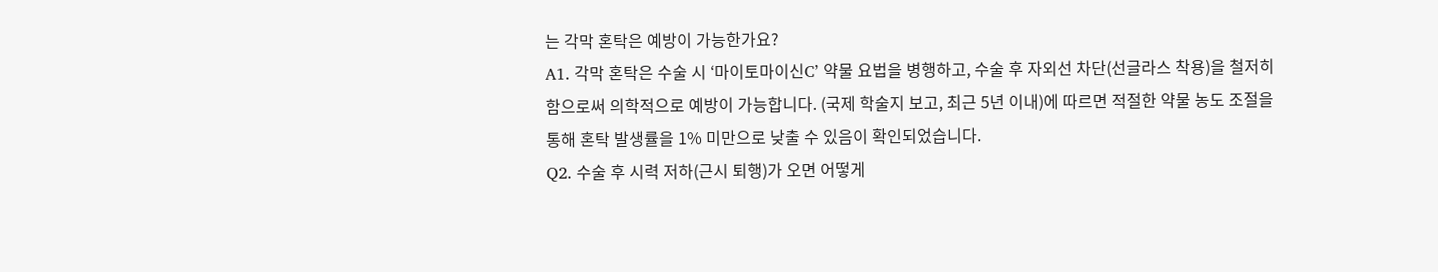는 각막 혼탁은 예방이 가능한가요?
A1. 각막 혼탁은 수술 시 ‘마이토마이신C’ 약물 요법을 병행하고, 수술 후 자외선 차단(선글라스 착용)을 철저히 함으로써 의학적으로 예방이 가능합니다. (국제 학술지 보고, 최근 5년 이내)에 따르면 적절한 약물 농도 조절을 통해 혼탁 발생률을 1% 미만으로 낮출 수 있음이 확인되었습니다.
Q2. 수술 후 시력 저하(근시 퇴행)가 오면 어떻게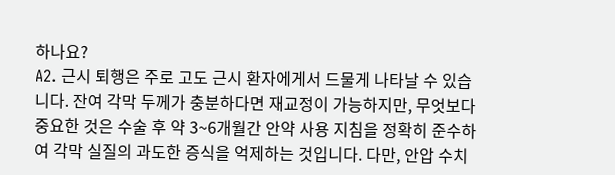하나요?
A2. 근시 퇴행은 주로 고도 근시 환자에게서 드물게 나타날 수 있습니다. 잔여 각막 두께가 충분하다면 재교정이 가능하지만, 무엇보다 중요한 것은 수술 후 약 3~6개월간 안약 사용 지침을 정확히 준수하여 각막 실질의 과도한 증식을 억제하는 것입니다. 다만, 안압 수치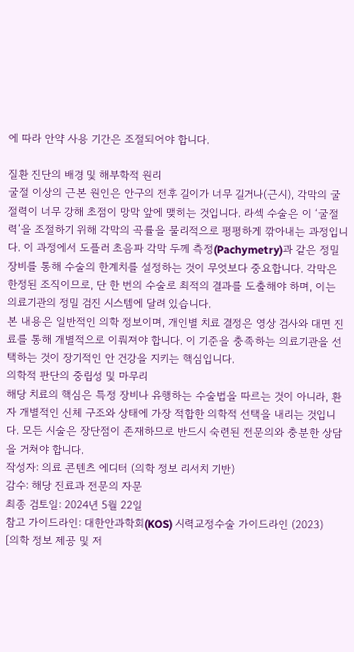에 따라 안약 사용 기간은 조절되어야 합니다.

질환 진단의 배경 및 해부학적 원리
굴절 이상의 근본 원인은 안구의 전후 길이가 너무 길거나(근시), 각막의 굴절력이 너무 강해 초점이 망막 앞에 맺히는 것입니다. 라섹 수술은 이 ‘굴절력’을 조절하기 위해 각막의 곡률을 물리적으로 평평하게 깎아내는 과정입니다. 이 과정에서 도플러 초음파 각막 두께 측정(Pachymetry)과 같은 정밀 장비를 통해 수술의 한계치를 설정하는 것이 무엇보다 중요합니다. 각막은 한정된 조직이므로, 단 한 번의 수술로 최적의 결과를 도출해야 하며, 이는 의료기관의 정밀 검진 시스템에 달려 있습니다.
본 내용은 일반적인 의학 정보이며, 개인별 치료 결정은 영상 검사와 대면 진료를 통해 개별적으로 이뤄져야 합니다. 이 기준을 충족하는 의료기관을 선택하는 것이 장기적인 안 건강을 지키는 핵심입니다.
의학적 판단의 중립성 및 마무리
해당 치료의 핵심은 특정 장비나 유행하는 수술법을 따르는 것이 아니라, 환자 개별적인 신체 구조와 상태에 가장 적합한 의학적 선택을 내리는 것입니다. 모든 시술은 장단점이 존재하므로 반드시 숙련된 전문의와 충분한 상담을 거쳐야 합니다.
작성자: 의료 콘텐츠 에디터 (의학 정보 리서치 기반)
감수: 해당 진료과 전문의 자문
최종 검토일: 2024년 5월 22일
참고 가이드라인: 대한안과학회(KOS) 시력교정수술 가이드라인 (2023)
[의학 정보 제공 및 저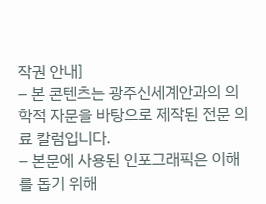작권 안내]
– 본 콘텐츠는 광주신세계안과의 의학적 자문을 바탕으로 제작된 전문 의료 칼럼입니다.
– 본문에 사용된 인포그래픽은 이해를 돕기 위해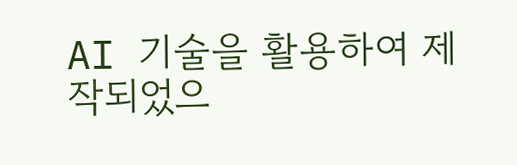AI 기술을 활용하여 제작되었으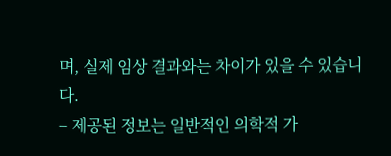며, 실제 임상 결과와는 차이가 있을 수 있습니다.
– 제공된 정보는 일반적인 의학적 가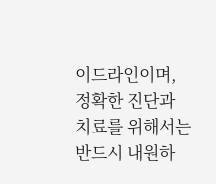이드라인이며, 정확한 진단과 치료를 위해서는 반드시 내원하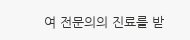여 전문의의 진료를 받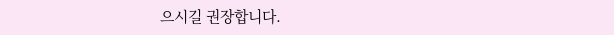으시길 권장합니다.